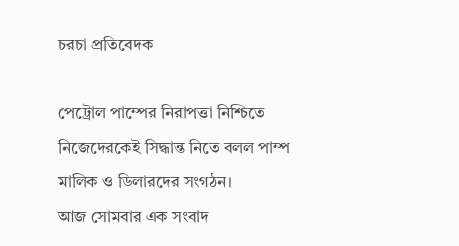চরচা প্রতিবেদক

পেট্রোল পাম্পের নিরাপত্তা নিশ্চিতে নিজেদেরকেই সিদ্ধান্ত নিতে বলল পাম্প মালিক ও ডিলারদের সংগঠন।
আজ সোমবার এক সংবাদ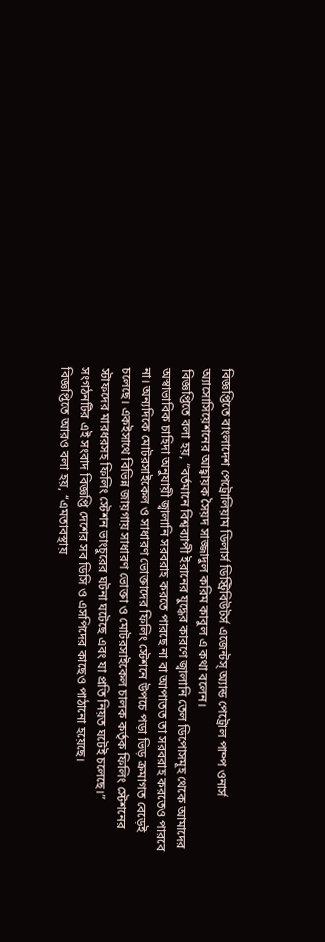বিজ্ঞপ্তিতে বাংলাদেশ পেট্রোলিয়াম ডিলার্স ডিস্ট্রিবিউটর্স এজেন্টস্ অ্যান্ড পেট্রোল পাম্প ওনার্স অ্যাসোসিয়েশনের আহ্বায়ক সৈয়দ সাজ্জাদুল করিম কাবুল এ কথা বলেন।
বিজ্ঞপ্তিতে বলা হয়, “বর্তমানে বিশ্বব্যাপী ইরানের যুদ্ধের কারণে জ্বালানি তেল ডিপোসমূহ থেকে আমাদের অস্বাভাবিক চাহিদা অনুযায়ী জ্বালানি সরবরাহ করতে পারছে না বা আপাতত তা সরবরাহ করতেও পারবে না। অন্যদিকে মোটরসাইকেল ও সাধারণ ভোক্তাদের ফিলিং স্টেশনে উপচে পড়া ভিড় ক্রমাগত বেড়েই চলেছে। একইসাথে বিভিন্ন জায়গায় সাধারণ ভোক্তা ও মোটরসাইকেল চালক কর্তৃক ফিলিং স্টেশনের স্টাফদের মারধরসহ ফিলিং স্টেশন ভাংচুরের ঘটনা ঘটেছে এবং যা প্রতি নিয়ত ঘটেই চলেছে।”
সংগঠনটির এই সংবাদ বিজ্ঞপ্তি দেশের সব ডিসি ও এসপিদের কাছেও পাঠানো হয়েছে।
বিজ্ঞপ্তিতে আরও বলা হয়, ‘‘এমতাবস্থায়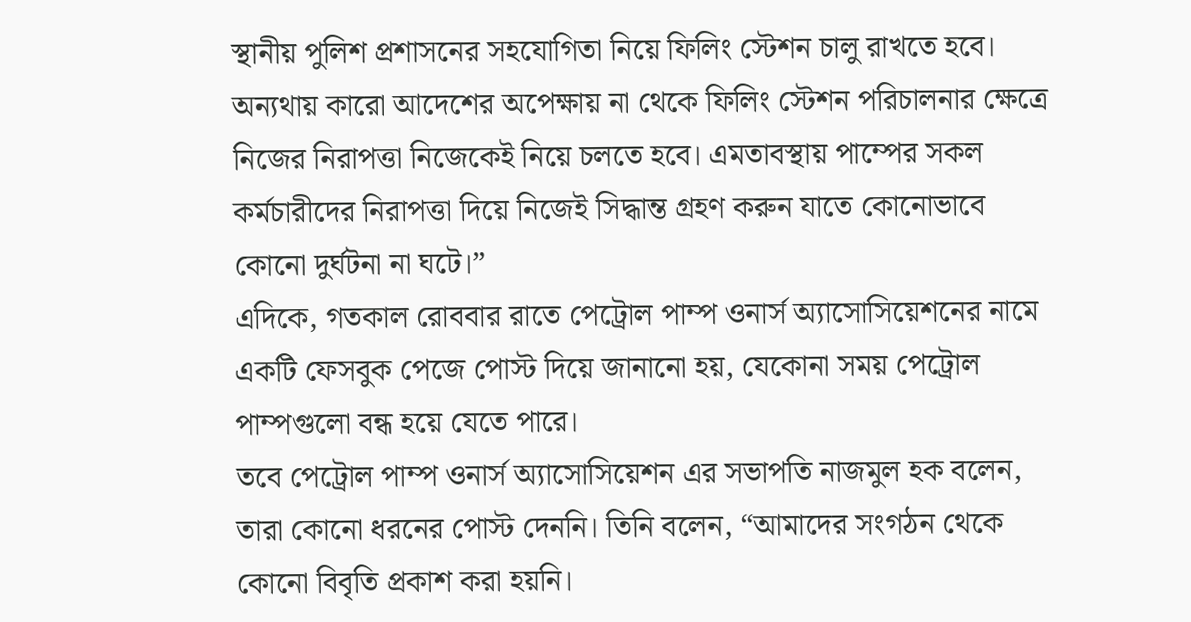স্থানীয় পুলিশ প্রশাসনের সহযোগিতা নিয়ে ফিলিং স্টেশন চালু রাখতে হবে। অন্যথায় কারো আদেশের অপেক্ষায় না থেকে ফিলিং স্টেশন পরিচালনার ক্ষেত্রে নিজের নিরাপত্তা নিজেকেই নিয়ে চলতে হবে। এমতাবস্থায় পাম্পের সকল কর্মচারীদের নিরাপত্তা দিয়ে নিজেই সিদ্ধান্ত গ্রহণ করুন যাতে কোনোভাবে কোনো দুর্ঘটনা না ঘটে।”
এদিকে, গতকাল রোববার রাতে পেট্রোল পাম্প ওনার্স অ্যাসোসিয়েশনের নামে একটি ফেসবুক পেজে পোস্ট দিয়ে জানানো হয়, যেকোনা সময় পেট্রোল পাম্পগুলো বন্ধ হয়ে যেতে পারে।
তবে পেট্রোল পাম্প ওনার্স অ্যাসোসিয়েশন এর সভাপতি নাজমুল হক বলেন, তারা কোনো ধরনের পোস্ট দেননি। তিনি বলেন, “আমাদের সংগঠন থেকে কোনো বিবৃতি প্রকাশ করা হয়নি।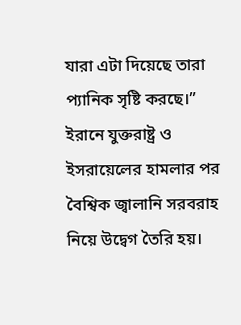যারা এটা দিয়েছে তারা প্যানিক সৃষ্টি করছে।”
ইরানে যুক্তরাষ্ট্র ও ইসরায়েলের হামলার পর বৈশ্বিক জ্বালানি সরবরাহ নিয়ে উদ্বেগ তৈরি হয়।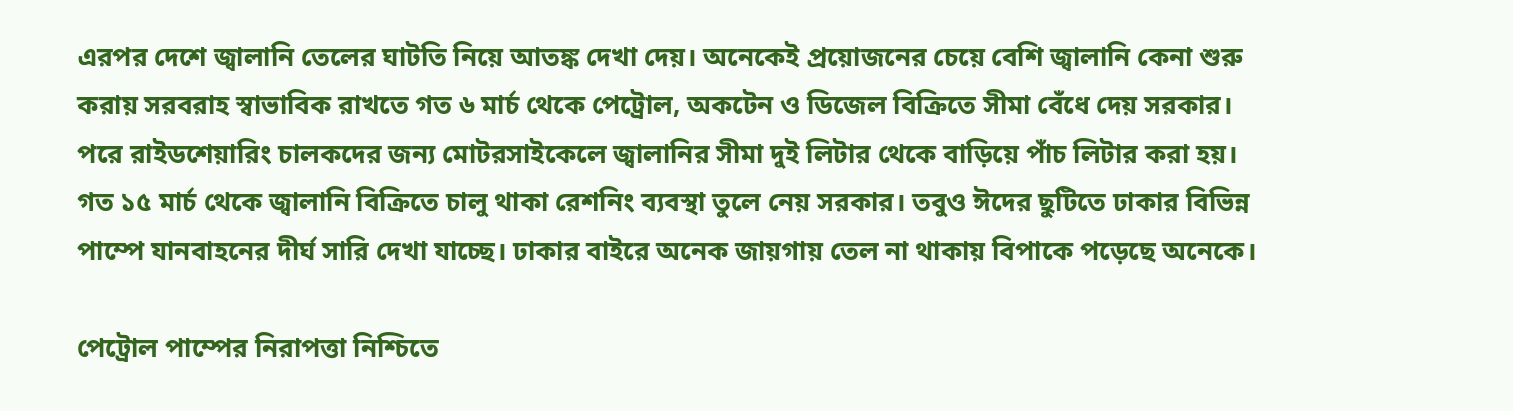এরপর দেশে জ্বালানি তেলের ঘাটতি নিয়ে আতঙ্ক দেখা দেয়। অনেকেই প্রয়োজনের চেয়ে বেশি জ্বালানি কেনা শুরু করায় সরবরাহ স্বাভাবিক রাখতে গত ৬ মার্চ থেকে পেট্রোল, অকটেন ও ডিজেল বিক্রিতে সীমা বেঁধে দেয় সরকার। পরে রাইডশেয়ারিং চালকদের জন্য মোটরসাইকেলে জ্বালানির সীমা দুই লিটার থেকে বাড়িয়ে পাঁচ লিটার করা হয়।
গত ১৫ মার্চ থেকে জ্বালানি বিক্রিতে চালু থাকা রেশনিং ব্যবস্থা তুলে নেয় সরকার। তবুও ঈদের ছুটিতে ঢাকার বিভিন্ন পাম্পে যানবাহনের দীর্ঘ সারি দেখা যাচ্ছে। ঢাকার বাইরে অনেক জায়গায় তেল না থাকায় বিপাকে পড়েছে অনেকে।

পেট্রোল পাম্পের নিরাপত্তা নিশ্চিতে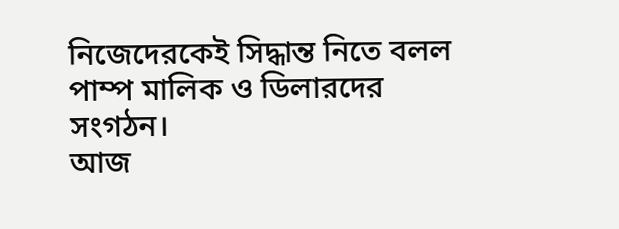নিজেদেরকেই সিদ্ধান্ত নিতে বলল পাম্প মালিক ও ডিলারদের সংগঠন।
আজ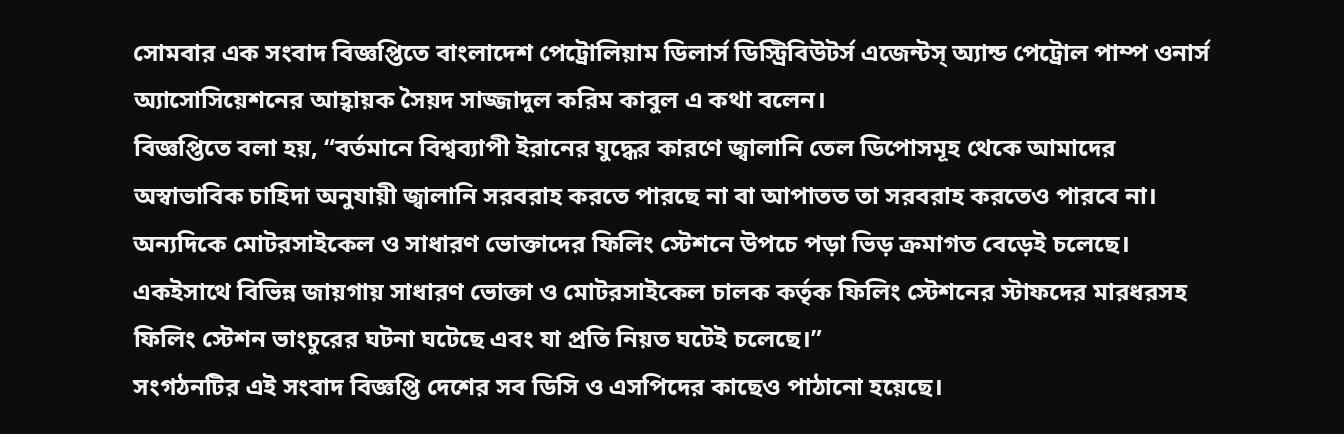সোমবার এক সংবাদ বিজ্ঞপ্তিতে বাংলাদেশ পেট্রোলিয়াম ডিলার্স ডিস্ট্রিবিউটর্স এজেন্টস্ অ্যান্ড পেট্রোল পাম্প ওনার্স অ্যাসোসিয়েশনের আহ্বায়ক সৈয়দ সাজ্জাদুল করিম কাবুল এ কথা বলেন।
বিজ্ঞপ্তিতে বলা হয়, “বর্তমানে বিশ্বব্যাপী ইরানের যুদ্ধের কারণে জ্বালানি তেল ডিপোসমূহ থেকে আমাদের অস্বাভাবিক চাহিদা অনুযায়ী জ্বালানি সরবরাহ করতে পারছে না বা আপাতত তা সরবরাহ করতেও পারবে না। অন্যদিকে মোটরসাইকেল ও সাধারণ ভোক্তাদের ফিলিং স্টেশনে উপচে পড়া ভিড় ক্রমাগত বেড়েই চলেছে। একইসাথে বিভিন্ন জায়গায় সাধারণ ভোক্তা ও মোটরসাইকেল চালক কর্তৃক ফিলিং স্টেশনের স্টাফদের মারধরসহ ফিলিং স্টেশন ভাংচুরের ঘটনা ঘটেছে এবং যা প্রতি নিয়ত ঘটেই চলেছে।”
সংগঠনটির এই সংবাদ বিজ্ঞপ্তি দেশের সব ডিসি ও এসপিদের কাছেও পাঠানো হয়েছে।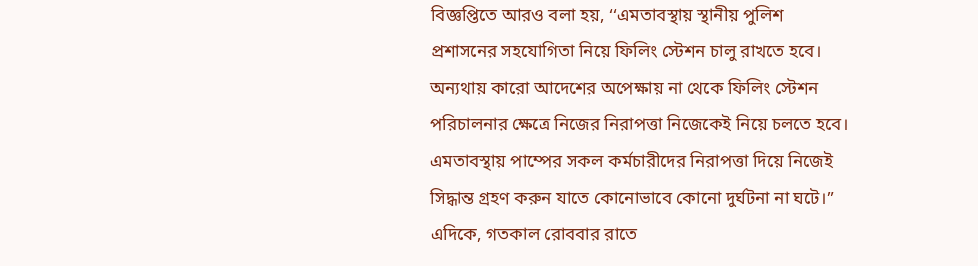বিজ্ঞপ্তিতে আরও বলা হয়, ‘‘এমতাবস্থায় স্থানীয় পুলিশ প্রশাসনের সহযোগিতা নিয়ে ফিলিং স্টেশন চালু রাখতে হবে। অন্যথায় কারো আদেশের অপেক্ষায় না থেকে ফিলিং স্টেশন পরিচালনার ক্ষেত্রে নিজের নিরাপত্তা নিজেকেই নিয়ে চলতে হবে। এমতাবস্থায় পাম্পের সকল কর্মচারীদের নিরাপত্তা দিয়ে নিজেই সিদ্ধান্ত গ্রহণ করুন যাতে কোনোভাবে কোনো দুর্ঘটনা না ঘটে।”
এদিকে, গতকাল রোববার রাতে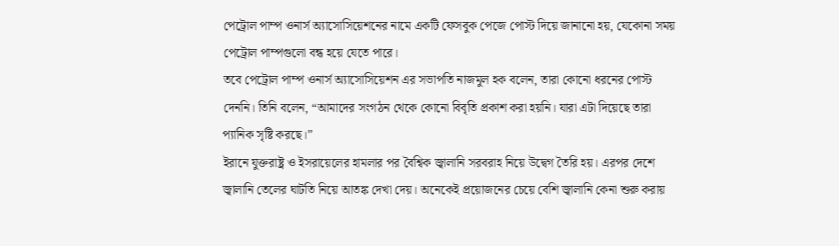পেট্রোল পাম্প ওনার্স অ্যাসোসিয়েশনের নামে একটি ফেসবুক পেজে পোস্ট দিয়ে জানানো হয়, যেকোনা সময় পেট্রোল পাম্পগুলো বন্ধ হয়ে যেতে পারে।
তবে পেট্রোল পাম্প ওনার্স অ্যাসোসিয়েশন এর সভাপতি নাজমুল হক বলেন, তারা কোনো ধরনের পোস্ট দেননি। তিনি বলেন, “আমাদের সংগঠন থেকে কোনো বিবৃতি প্রকাশ করা হয়নি। যারা এটা দিয়েছে তারা প্যানিক সৃষ্টি করছে।”
ইরানে যুক্তরাষ্ট্র ও ইসরায়েলের হামলার পর বৈশ্বিক জ্বালানি সরবরাহ নিয়ে উদ্বেগ তৈরি হয়। এরপর দেশে জ্বালানি তেলের ঘাটতি নিয়ে আতঙ্ক দেখা দেয়। অনেকেই প্রয়োজনের চেয়ে বেশি জ্বালানি কেনা শুরু করায়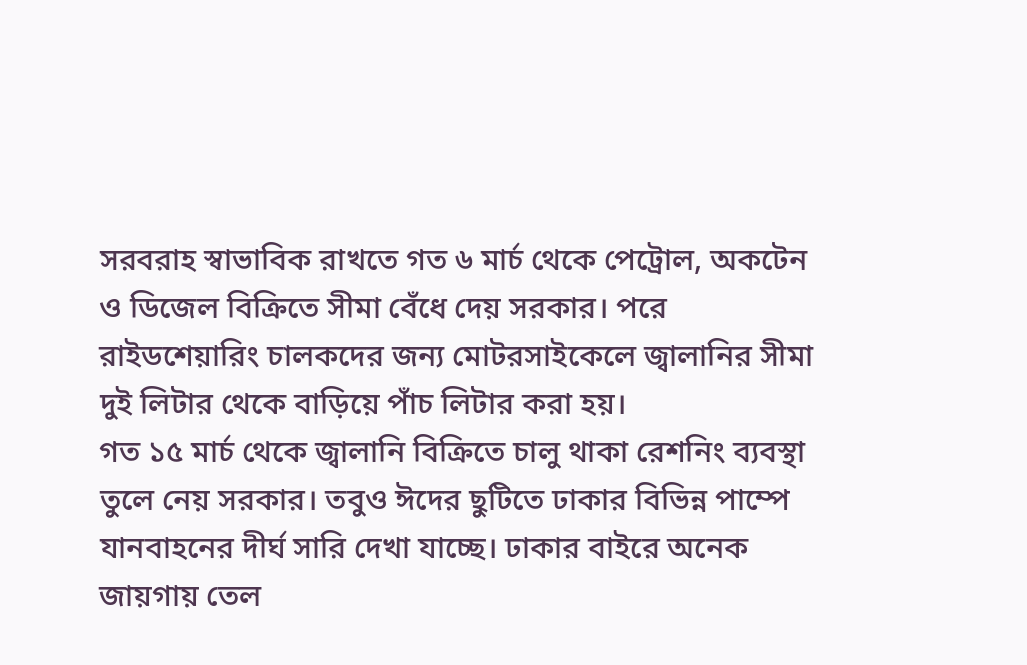সরবরাহ স্বাভাবিক রাখতে গত ৬ মার্চ থেকে পেট্রোল, অকটেন ও ডিজেল বিক্রিতে সীমা বেঁধে দেয় সরকার। পরে রাইডশেয়ারিং চালকদের জন্য মোটরসাইকেলে জ্বালানির সীমা দুই লিটার থেকে বাড়িয়ে পাঁচ লিটার করা হয়।
গত ১৫ মার্চ থেকে জ্বালানি বিক্রিতে চালু থাকা রেশনিং ব্যবস্থা তুলে নেয় সরকার। তবুও ঈদের ছুটিতে ঢাকার বিভিন্ন পাম্পে যানবাহনের দীর্ঘ সারি দেখা যাচ্ছে। ঢাকার বাইরে অনেক জায়গায় তেল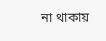না থাকায়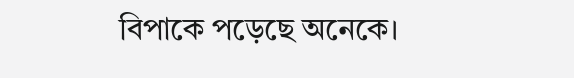বিপাকে পড়েছে অনেকে।